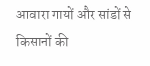आवारा गायों और सांडों से किसानों की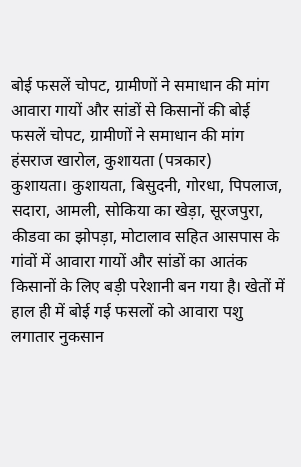बोई फसलें चोपट, ग्रामीणों ने समाधान की मांग
आवारा गायों और सांडों से किसानों की बोई फसलें चोपट, ग्रामीणों ने समाधान की मांग
हंसराज खारोल, कुशायता (पत्रकार)
कुशायता। कुशायता, बिसुदनी, गोरधा, पिपलाज, सदारा, आमली, सोकिया का खेड़ा, सूरजपुरा, कीडवा का झोपड़ा, मोटालाव सहित आसपास के गांवों में आवारा गायों और सांडों का आतंक किसानों के लिए बड़ी परेशानी बन गया है। खेतों में हाल ही में बोई गई फसलों को आवारा पशु लगातार नुकसान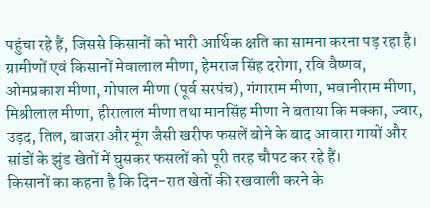पहुंचा रहे हैं, जिससे किसानों को भारी आर्थिक क्षति का सामना करना पड़ रहा है।
ग्रामीणों एवं किसानों मेवालाल मीणा, हेमराज सिंह दरोगा, रवि वैष्णव, ओमप्रकाश मीणा, गोपाल मीणा (पूर्व सरपंच), गंगाराम मीणा, भवानीराम मीणा, मिश्रीलाल मीणा, हीरालाल मीणा तथा मानसिंह मीणा ने बताया कि मक्का, ज्वार, उड़द, तिल, बाजरा और मूंग जैसी खरीफ फसलें बोने के बाद आवारा गायों और सांडों के झुंड खेतों में घुसकर फसलों को पूरी तरह चौपट कर रहे हैं।
किसानों का कहना है कि दिन-रात खेतों की रखवाली करने के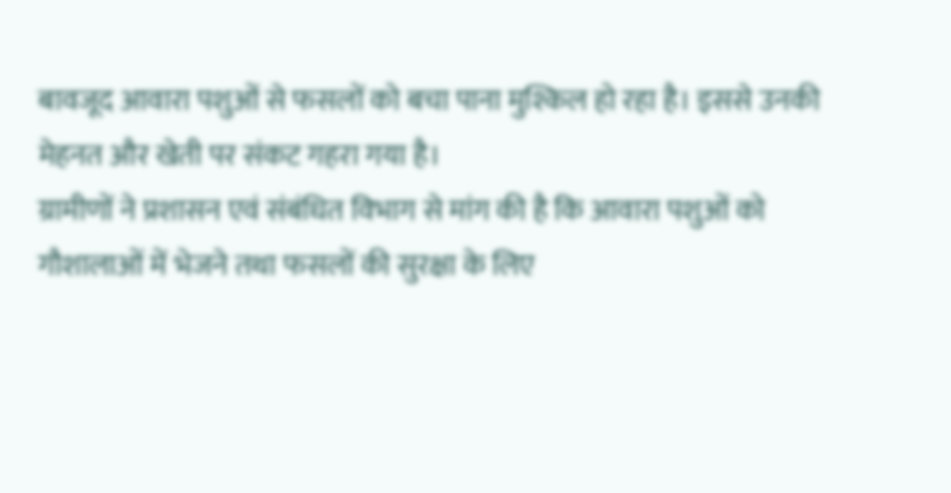बावजूद आवारा पशुओं से फसलों को बचा पाना मुश्किल हो रहा है। इससे उनकी मेहनत और खेती पर संकट गहरा गया है।
ग्रामीणों ने प्रशासन एवं संबंधित विभाग से मांग की है कि आवारा पशुओं को गौशालाओं में भेजने तथा फसलों की सुरक्षा के लिए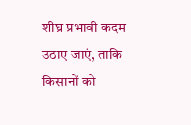शीघ्र प्रभावी कदम उठाए जाएं, ताकि किसानों को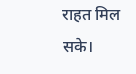राहत मिल सके।